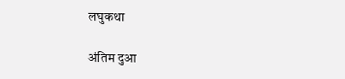लघुकथा

अंतिम दुआ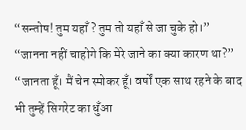“सन्तोष! तुम यहाँ? तुम तो यहाँ से जा चुके हो।”
“जानना नहीं चाहोगे कि मेरे जाने का क्या कारण था?”
“जानता हूँ। मैं चेन स्मोकर हूँ। वर्षों एक साथ रहने के बाद भी तुम्हें सिगरेट का धुँआ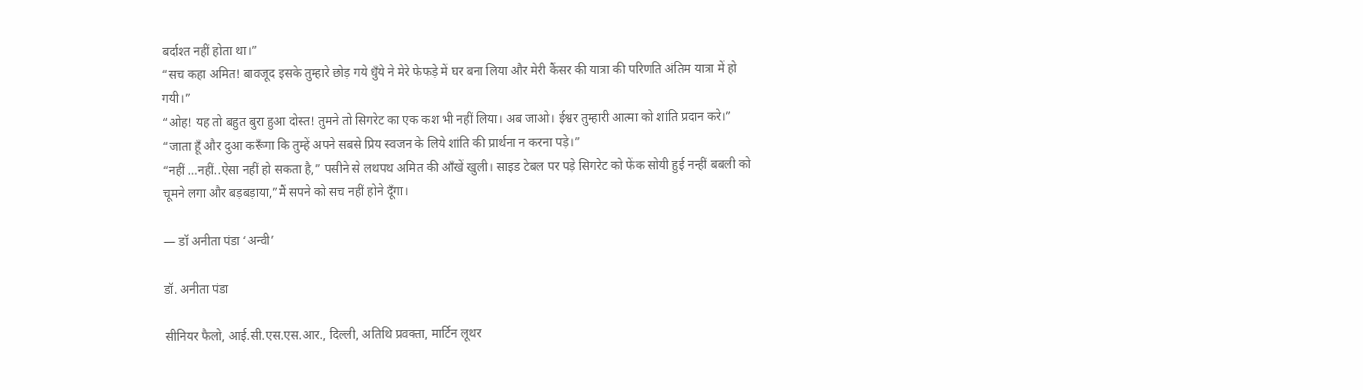बर्दाश्त नहीं होता था।”
“सच कहा अमित! बावजूद इसके तुम्हारे छोड़ गये धुँये ने मेरे फेफड़े में घर बना लिया और मेरी कैंसर की यात्रा की परिणति अंतिम यात्रा में हो गयी।”
“ओह! यह तो बहुत बुरा हुआ दोस्त! तुमने तो सिगरेट का एक कश भी नहीं लिया। अब जाओ। ईश्वर तुम्हारी आत्मा को शांति प्रदान करे।”
“जाता हूँ और दुआ करूँगा कि तुम्हें अपने सबसे प्रिय स्वजन के लिये शांति की प्रार्थना न करना पड़े।”
“नहीं …नहीं..ऐसा नहीं हो सकता है,” पसीने से लथपथ अमित की आँखें खुली। साइड टेबल पर पड़े सिगरेट को फेंक सोयी हुई नन्हीं बबली को चूमने लगा और बड़बड़ाया,”मैं सपने को सच नहीं होने दूँगा।

— डॉ अनीता पंडा ‘अन्वी’

डॉ. अनीता पंडा

सीनियर फैलो, आई.सी.एस.एस.आर., दिल्ली, अतिथि प्रवक्ता, मार्टिन लूथर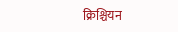क्रिश्चियन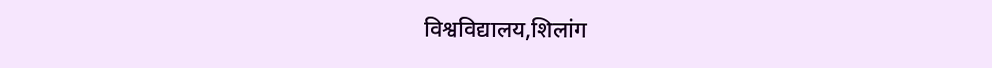विश्वविद्यालय,शिलांग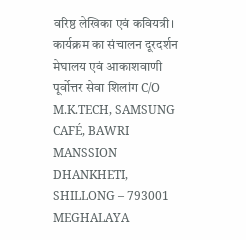वरिष्ठ लेखिका एवं कवियत्री। कार्यक्रम का संचालन दूरदर्शन मेघालय एवं आकाशवाणी पूर्वोत्तर सेवा शिलांग C/O M.K.TECH, SAMSUNG CAFÉ, BAWRI MANSSION DHANKHETI, SHILLONG – 793001  MEGHALAYA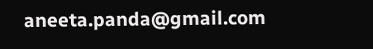aneeta.panda@gmail.com